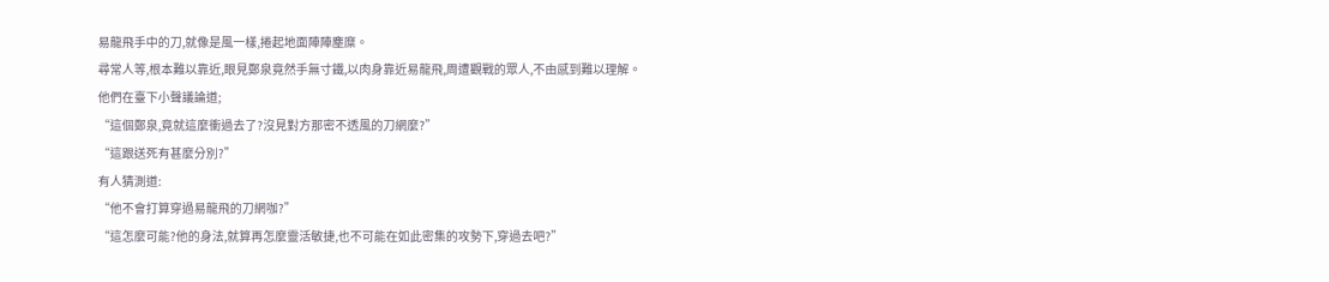易龍飛手中的刀,就像是風一樣,捲起地面陣陣塵糜。
尋常人等,根本難以靠近,眼見鄭泉竟然手無寸鐵,以肉身靠近易龍飛,周遭觀戰的眾人,不由感到難以理解。
他們在臺下小聲議論道;
“這個鄭泉,竟就這麼衝過去了?沒見對方那密不透風的刀網麼?”
“這跟送死有甚麼分別?”
有人猜測道:
“他不會打算穿過易龍飛的刀網咖?”
“這怎麼可能?他的身法,就算再怎麼靈活敏捷,也不可能在如此密集的攻勢下,穿過去吧?”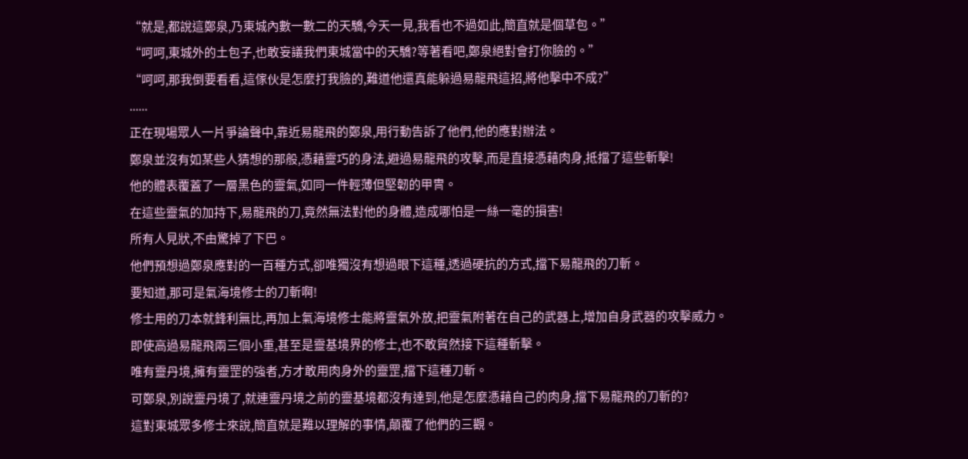“就是,都說這鄭泉,乃東城內數一數二的天驕,今天一見,我看也不過如此,簡直就是個草包。”
“呵呵,東城外的土包子,也敢妄議我們東城當中的天驕?等著看吧,鄭泉絕對會打你臉的。”
“呵呵,那我倒要看看,這傢伙是怎麼打我臉的,難道他還真能躲過易龍飛這招,將他擊中不成?”
......
正在現場眾人一片爭論聲中,靠近易龍飛的鄭泉,用行動告訴了他們,他的應對辦法。
鄭泉並沒有如某些人猜想的那般,憑藉靈巧的身法,避過易龍飛的攻擊,而是直接憑藉肉身,抵擋了這些斬擊!
他的體表覆蓋了一層黑色的靈氣,如同一件輕薄但堅韌的甲冑。
在這些靈氣的加持下,易龍飛的刀,竟然無法對他的身體,造成哪怕是一絲一毫的損害!
所有人見狀,不由驚掉了下巴。
他們預想過鄭泉應對的一百種方式,卻唯獨沒有想過眼下這種,透過硬抗的方式,擋下易龍飛的刀斬。
要知道,那可是氣海境修士的刀斬啊!
修士用的刀本就鋒利無比,再加上氣海境修士能將靈氣外放,把靈氣附著在自己的武器上,增加自身武器的攻擊威力。
即使高過易龍飛兩三個小重,甚至是靈基境界的修士,也不敢貿然接下這種斬擊。
唯有靈丹境,擁有靈罡的強者,方才敢用肉身外的靈罡,擋下這種刀斬。
可鄭泉,別說靈丹境了,就連靈丹境之前的靈基境都沒有達到,他是怎麼憑藉自己的肉身,擋下易龍飛的刀斬的?
這對東城眾多修士來說,簡直就是難以理解的事情,顛覆了他們的三觀。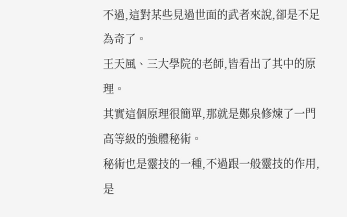不過,這對某些見過世面的武者來說,卻是不足為奇了。
王天風、三大學院的老師,皆看出了其中的原理。
其實這個原理很簡單,那就是鄭泉修煉了一門高等級的強體秘術。
秘術也是靈技的一種,不過跟一般靈技的作用,是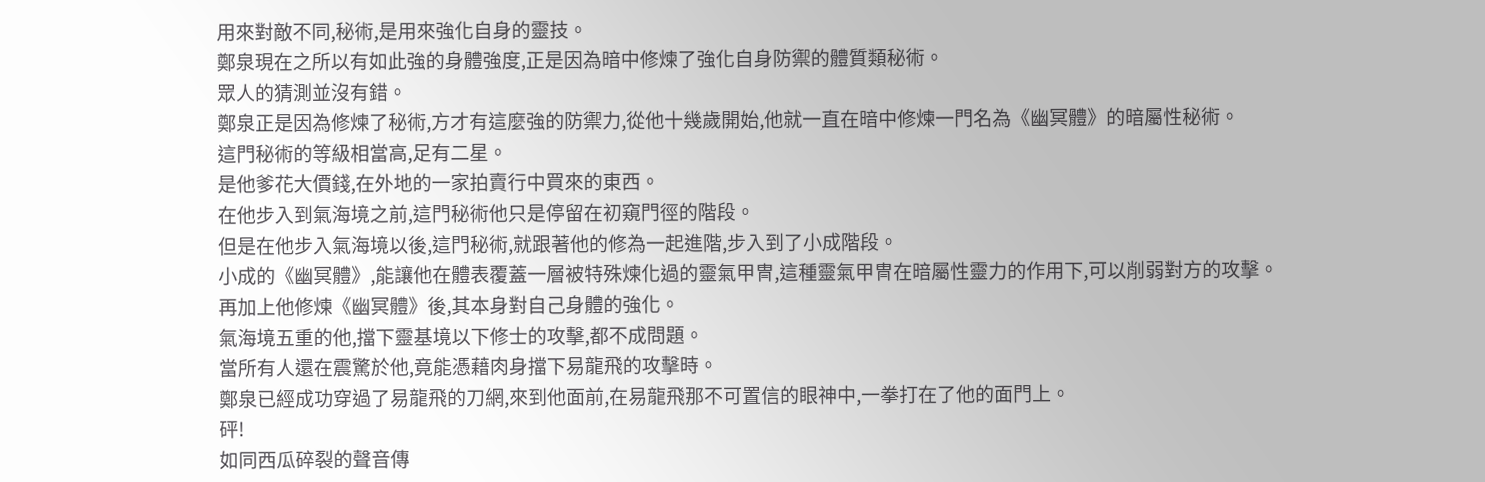用來對敵不同,秘術,是用來強化自身的靈技。
鄭泉現在之所以有如此強的身體強度,正是因為暗中修煉了強化自身防禦的體質類秘術。
眾人的猜測並沒有錯。
鄭泉正是因為修煉了秘術,方才有這麼強的防禦力,從他十幾歲開始,他就一直在暗中修煉一門名為《幽冥體》的暗屬性秘術。
這門秘術的等級相當高,足有二星。
是他爹花大價錢,在外地的一家拍賣行中買來的東西。
在他步入到氣海境之前,這門秘術他只是停留在初窺門徑的階段。
但是在他步入氣海境以後,這門秘術,就跟著他的修為一起進階,步入到了小成階段。
小成的《幽冥體》,能讓他在體表覆蓋一層被特殊煉化過的靈氣甲冑,這種靈氣甲冑在暗屬性靈力的作用下,可以削弱對方的攻擊。
再加上他修煉《幽冥體》後,其本身對自己身體的強化。
氣海境五重的他,擋下靈基境以下修士的攻擊,都不成問題。
當所有人還在震驚於他,竟能憑藉肉身擋下易龍飛的攻擊時。
鄭泉已經成功穿過了易龍飛的刀網,來到他面前,在易龍飛那不可置信的眼神中,一拳打在了他的面門上。
砰!
如同西瓜碎裂的聲音傳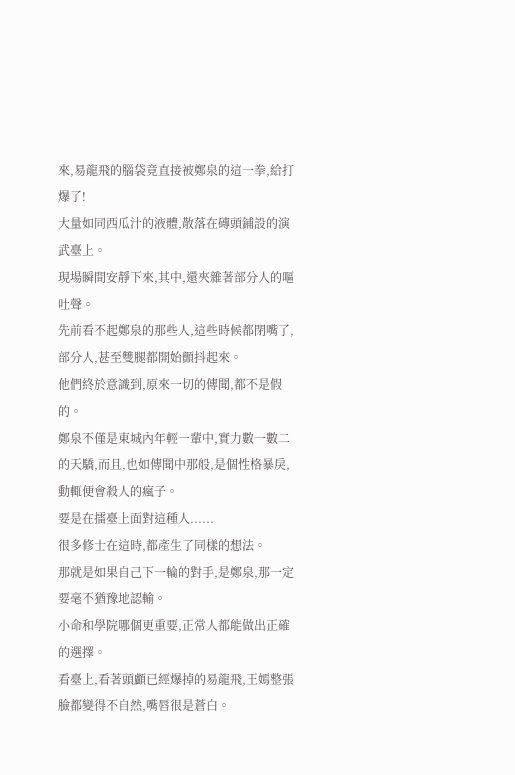來,易龍飛的腦袋竟直接被鄭泉的這一拳,給打爆了!
大量如同西瓜汁的液體,散落在磚頭鋪設的演武臺上。
現場瞬間安靜下來,其中,還夾雜著部分人的嘔吐聲。
先前看不起鄭泉的那些人,這些時候都閉嘴了,部分人,甚至雙腿都開始顫抖起來。
他們終於意識到,原來一切的傳聞,都不是假的。
鄭泉不僅是東城內年輕一輩中,實力數一數二的天驕,而且,也如傳聞中那般,是個性格暴戾,動輒便會殺人的瘋子。
要是在擂臺上面對這種人......
很多修士在這時,都產生了同樣的想法。
那就是如果自己下一輪的對手,是鄭泉,那一定要毫不猶豫地認輸。
小命和學院哪個更重要,正常人都能做出正確的選擇。
看臺上,看著頭顱已經爆掉的易龍飛,王嫣整張臉都變得不自然,嘴唇很是蒼白。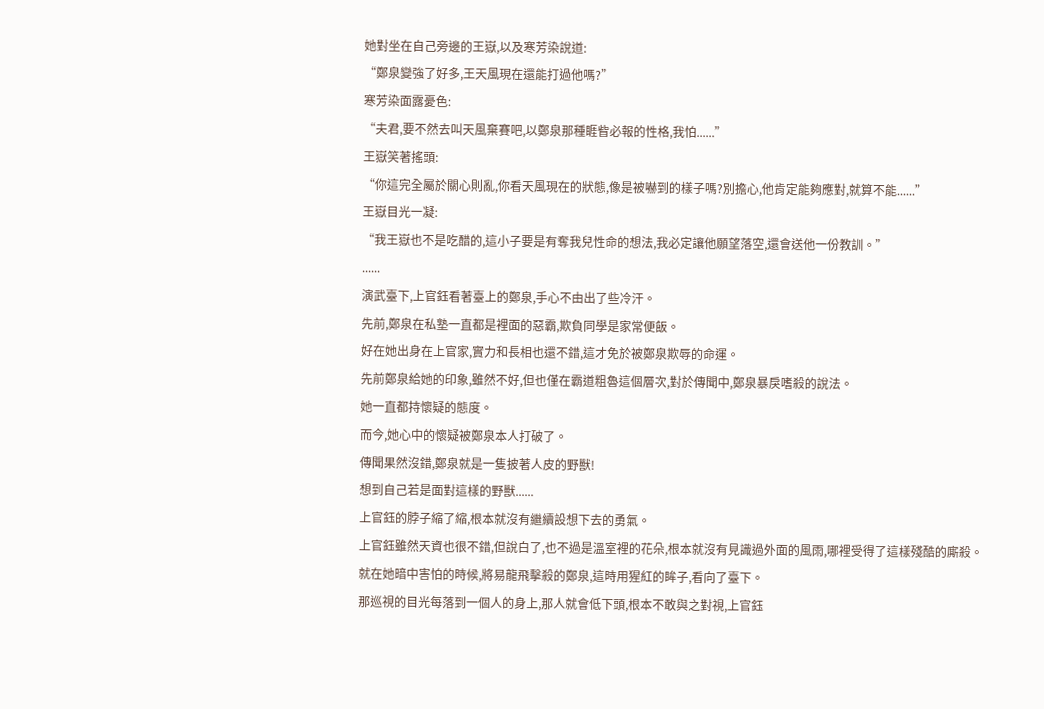她對坐在自己旁邊的王嶽,以及寒芳染說道:
“鄭泉變強了好多,王天風現在還能打過他嗎?”
寒芳染面露憂色:
“夫君,要不然去叫天風棄賽吧,以鄭泉那種睚眥必報的性格,我怕......”
王嶽笑著搖頭:
“你這完全屬於關心則亂,你看天風現在的狀態,像是被嚇到的樣子嗎?別擔心,他肯定能夠應對,就算不能......”
王嶽目光一凝:
“我王嶽也不是吃醋的,這小子要是有奪我兒性命的想法,我必定讓他願望落空,還會送他一份教訓。”
......
演武臺下,上官鈺看著臺上的鄭泉,手心不由出了些冷汗。
先前,鄭泉在私塾一直都是裡面的惡霸,欺負同學是家常便飯。
好在她出身在上官家,實力和長相也還不錯,這才免於被鄭泉欺辱的命運。
先前鄭泉給她的印象,雖然不好,但也僅在霸道粗魯這個層次,對於傳聞中,鄭泉暴戾嗜殺的說法。
她一直都持懷疑的態度。
而今,她心中的懷疑被鄭泉本人打破了。
傳聞果然沒錯,鄭泉就是一隻披著人皮的野獸!
想到自己若是面對這樣的野獸......
上官鈺的脖子縮了縮,根本就沒有繼續設想下去的勇氣。
上官鈺雖然天資也很不錯,但說白了,也不過是溫室裡的花朵,根本就沒有見識過外面的風雨,哪裡受得了這樣殘酷的廝殺。
就在她暗中害怕的時候,將易龍飛擊殺的鄭泉,這時用猩紅的眸子,看向了臺下。
那巡視的目光每落到一個人的身上,那人就會低下頭,根本不敢與之對視,上官鈺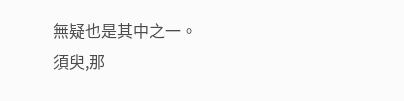無疑也是其中之一。
須臾,那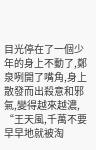目光停在了一個少年的身上不動了,鄭泉咧開了嘴角,身上散發而出殺意和邪氣,變得越來越濃,
“王天風,千萬不要早早地就被淘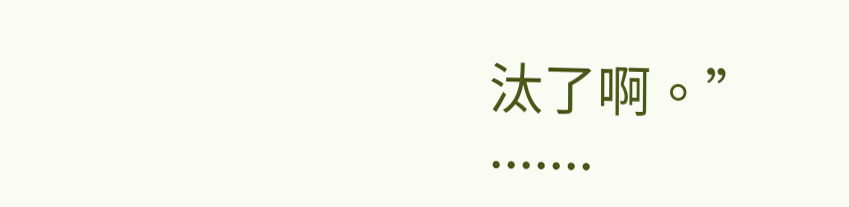汰了啊。”
.......